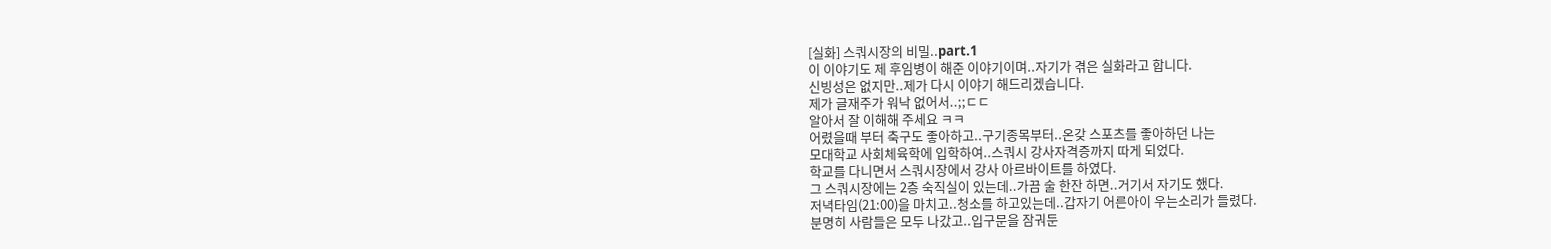[실화] 스쿼시장의 비밀..part.1
이 이야기도 제 후임병이 해준 이야기이며..자기가 겪은 실화라고 합니다.
신빙성은 없지만..제가 다시 이야기 해드리겠습니다.
제가 글재주가 워낙 없어서..;;ㄷㄷ
알아서 잘 이해해 주세요 ㅋㅋ
어렸을때 부터 축구도 좋아하고..구기종목부터..온갖 스포츠를 좋아하던 나는
모대학교 사회체육학에 입학하여..스쿼시 강사자격증까지 따게 되었다.
학교를 다니면서 스쿼시장에서 강사 아르바이트를 하였다.
그 스쿼시장에는 2층 숙직실이 있는데..가끔 술 한잔 하면..거기서 자기도 했다.
저녁타임(21:00)을 마치고..청소를 하고있는데..갑자기 어른아이 우는소리가 들렸다.
분명히 사람들은 모두 나갔고..입구문을 잠궈둔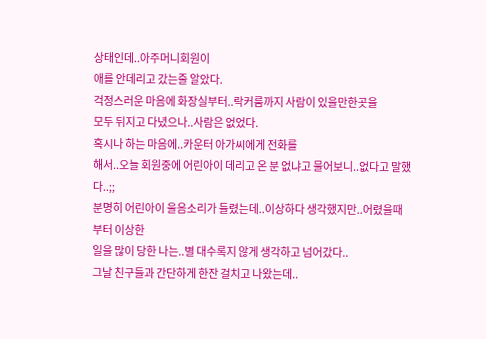상태인데..아주머니회원이
애를 안데리고 갔는줄 알았다.
걱정스러운 마음에 화장실부터..락커룸까지 사람이 있을만한곳을
모두 뒤지고 다녔으나..사람은 없었다.
혹시나 하는 마음에..카운터 아가씨에게 전화를
해서..오늘 회원중에 어린아이 데리고 온 분 없냐고 물어보니..없다고 말했다..;;
분명히 어린아이 울음소리가 들렸는데..이상하다 생각했지만..어렸을때 부터 이상한
일을 많이 당한 나는..별 대수록지 않게 생각하고 넘어갔다..
그날 친구들과 간단하게 한잔 걸치고 나왔는데..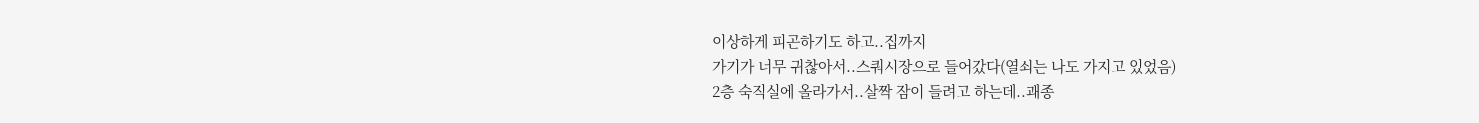이상하게 피곤하기도 하고..집까지
가기가 너무 귀찮아서..스쿼시장으로 들어갔다(열쇠는 나도 가지고 있었음)
2층 숙직실에 올라가서..살짝 잠이 들려고 하는데..괘종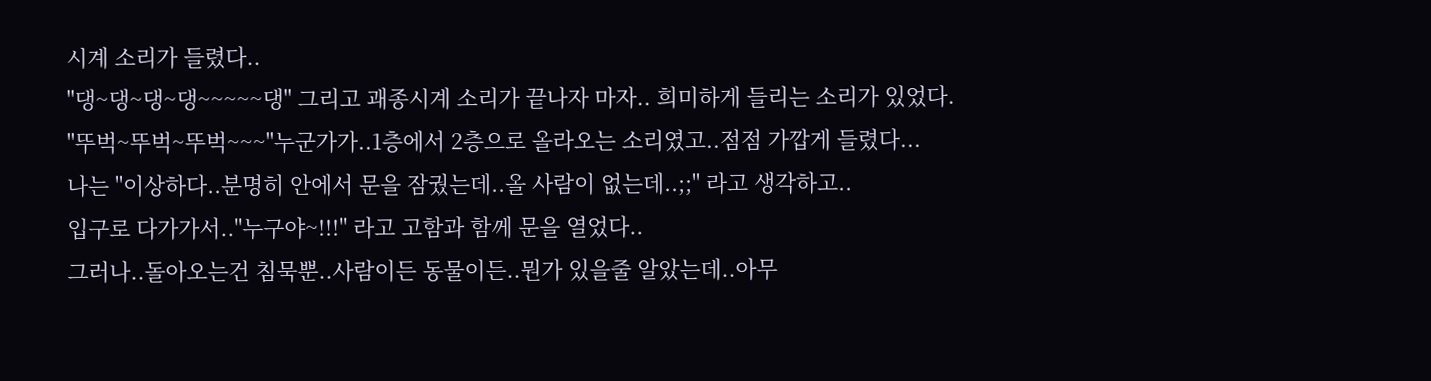시계 소리가 들렸다..
"댕~댕~댕~댕~~~~~댕" 그리고 괘종시계 소리가 끝나자 마자.. 희미하게 들리는 소리가 있었다.
"뚜벅~뚜벅~뚜벅~~~"누군가가..1층에서 2층으로 올라오는 소리였고..점점 가깝게 들렸다...
나는 "이상하다..분명히 안에서 문을 잠궜는데..올 사람이 없는데..;;" 라고 생각하고..
입구로 다가가서.."누구야~!!!" 라고 고함과 함께 문을 열었다..
그러나..돌아오는건 침묵뿐..사람이든 동물이든..뭔가 있을줄 알았는데..아무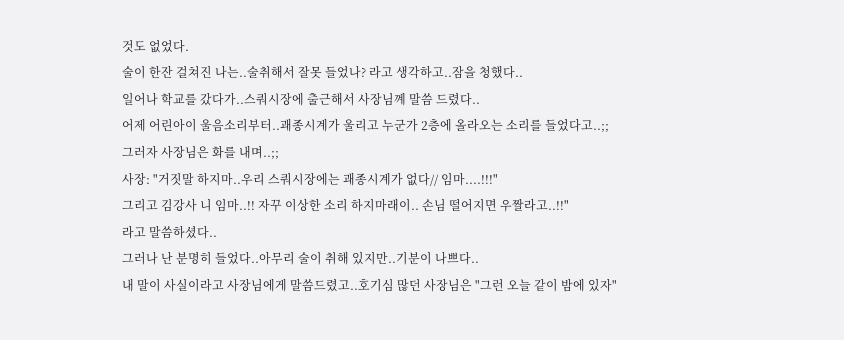것도 없었다.
술이 한잔 걸쳐진 나는..술취해서 잘못 들었나? 라고 생각하고..잠을 청했다..
일어나 학교를 갔다가..스쿼시장에 출근해서 사장님꼐 말씀 드렸다..
어제 어린아이 울음소리부터..괘종시계가 울리고 누군가 2층에 올라오는 소리를 들었다고..;;
그러자 사장님은 화를 내며..;;
사장: "거짓말 하지마..우리 스쿼시장에는 괘종시계가 없다// 임마....!!!"
그리고 김강사 니 임마..!! 자꾸 이상한 소리 하지마래이.. 손님 떨어지면 우짤라고..!!"
라고 말씀하셨다..
그러나 난 분명히 들었다..아무리 술이 취해 있지만..기분이 나쁘다..
내 말이 사실이라고 사장님에게 말씀드렸고..호기심 많던 사장님은 "그런 오늘 같이 밤에 있자"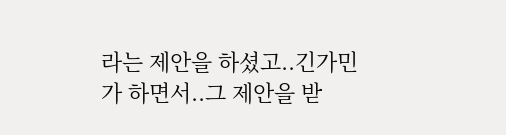라는 제안을 하셨고..긴가민가 하면서..그 제안을 받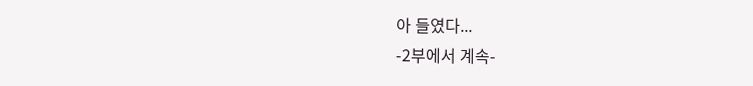아 들였다...
-2부에서 계속-